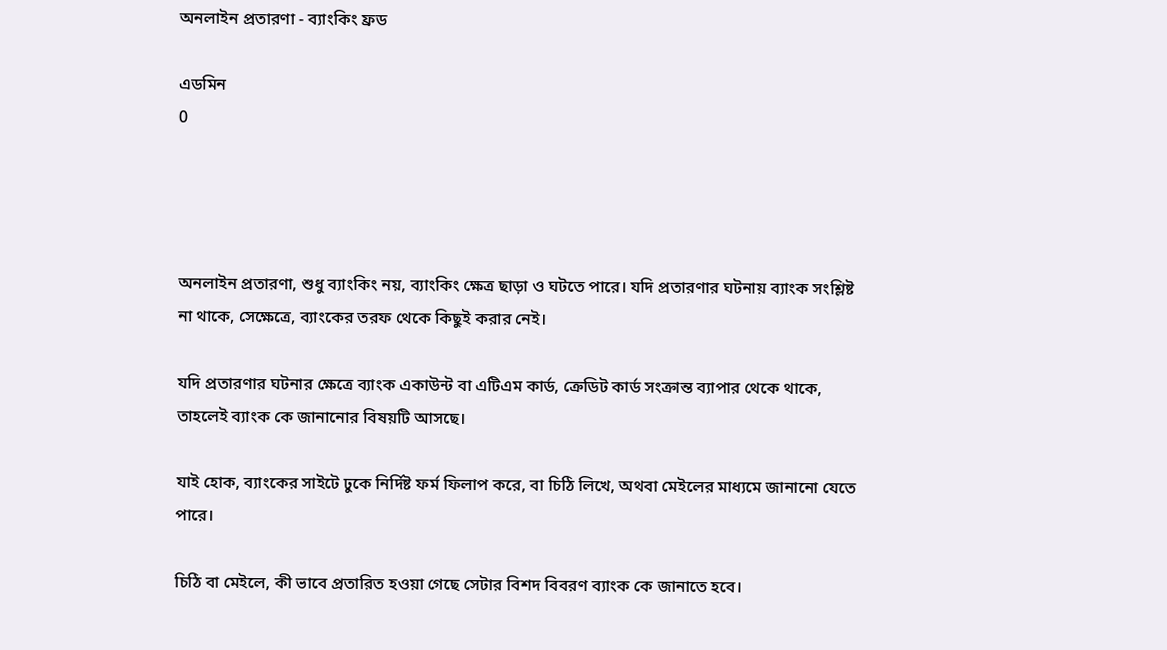অনলাইন প্রতারণা - ব্যাংকিং ফ্রড

এডমিন
0




অনলাইন প্রতারণা, শুধু ব্যাংকিং নয়, ব্যাংকিং ক্ষেত্র ছাড়া ও ঘটতে পারে। যদি প্রতারণার ঘটনায় ব্যাংক সংশ্লিষ্ট না থাকে, সেক্ষেত্রে, ব্যাংকের তরফ থেকে কিছুই করার নেই।

যদি প্রতারণার ঘটনার ক্ষেত্রে ব্যাংক একাউন্ট বা এটিএম কার্ড, ক্রেডিট কার্ড সংক্রান্ত ব্যাপার থেকে থাকে, তাহলেই ব্যাংক কে জানানোর বিষয়টি আসছে।

যাই হোক, ব্যাংকের সাইটে ঢুকে নির্দিষ্ট ফর্ম ফিলাপ করে, বা চিঠি লিখে, অথবা মেইলের মাধ্যমে জানানো যেতে পারে।

চিঠি বা মেইলে, কী ভাবে প্রতারিত হওয়া গেছে সেটার বিশদ বিবরণ ব্যাংক কে জানাতে হবে।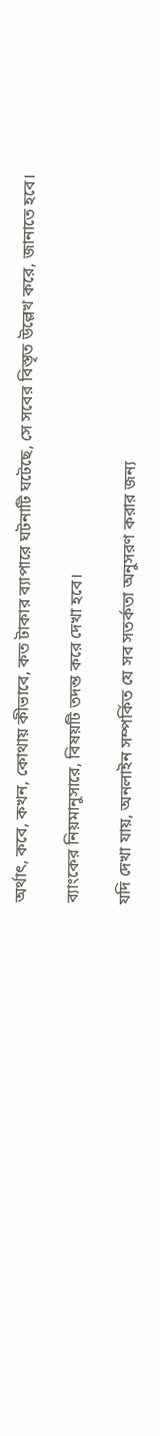অর্থাৎ, কবে, কখন, কোথায় কীভাবে, কত টাকার ব্যাপারে ঘটনাটি ঘটেছে, সে সবের বিস্তৃত উল্লেখ করে, জানাতে হবে।

ব্যাংকের নিয়মানুসারে, বিষয়টি তদন্ত করে দেখা হবে।

যদি দেখা যায়, অনলাইন সম্পর্কিত যে সব সতর্কতা অনুসরণ করার জন্য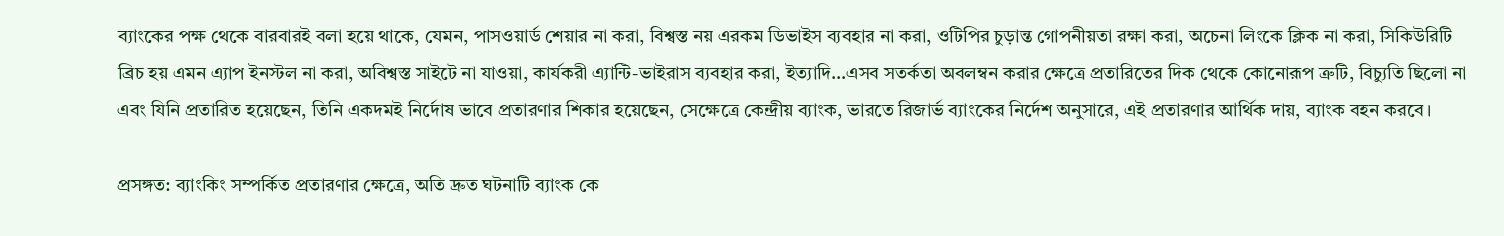ব্যাংকের পক্ষ থেকে বারবারই বলা হয়ে থাকে, যেমন, পাসওয়ার্ড শেয়ার না করা, বিশ্বস্ত নয় এরকম ডিভাইস ব্যবহার না করা, ওটিপির চুড়ান্ত গোপনীয়তা রক্ষা করা, অচেনা লিংকে ক্লিক না করা, সিকিউরিটি ব্রিচ হয় এমন এ্যাপ ইনস্টল না করা, অবিশ্বস্ত সাইটে না যাওয়া, কার্যকরী এ্যান্টি-ভাইরাস ব্যবহার করা, ইত্যাদি…এসব সতর্কতা অবলম্বন করার ক্ষেত্রে প্রতারিতের দিক থেকে কোনোরূপ ত্রুটি, বিচ্যুতি ছিলো না এবং যিনি প্রতারিত হয়েছেন, তিনি একদমই নির্দোষ ভাবে প্রতারণার শিকার হয়েছেন, সেক্ষেত্রে কেন্দ্রীয় ব্যাংক, ভারতে রিজার্ভ ব্যাংকের নির্দেশ অনুসারে, এই প্রতারণার আর্থিক দায়, ব্যাংক বহন করবে।

প্রসঙ্গত: ব্যাংকিং সম্পর্কিত প্রতারণার ক্ষেত্রে, অতি দ্রুত ঘটনাটি ব্যাংক কে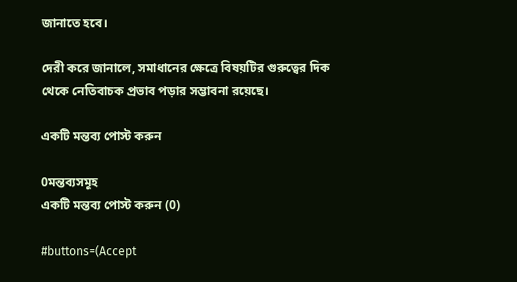জানাতে হবে।

দেরী করে জানালে, সমাধানের ক্ষেত্রে বিষয়টির গুরুত্বের দিক থেকে নেতিবাচক প্রভাব পড়ার সম্ভাবনা রয়েছে।

একটি মন্তব্য পোস্ট করুন

0মন্তব্যসমূহ
একটি মন্তব্য পোস্ট করুন (0)

#buttons=(Accept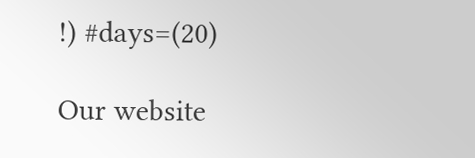!) #days=(20)

Our website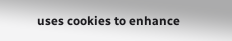uses cookies to enhance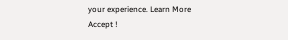your experience. Learn More
Accept !